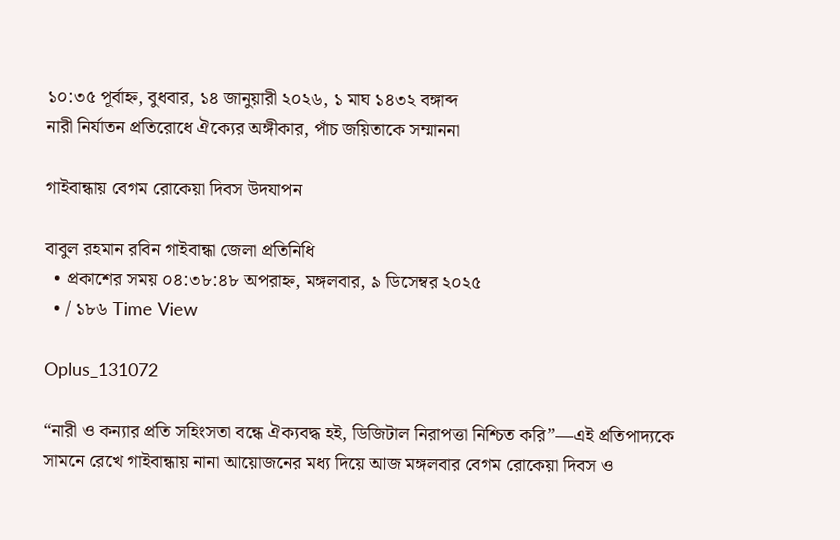১০:৩৫ পূর্বাহ্ন, বুধবার, ১৪ জানুয়ারী ২০২৬, ১ মাঘ ১৪৩২ বঙ্গাব্দ
নারী নির্যাতন প্রতিরোধে ঐক্যের অঙ্গীকার, পাঁচ জয়িতাকে সম্মাননা

গাইবান্ধায় বেগম রোকেয়া দিবস উদযাপন

বাবুল রহমান রবিন গাইবান্ধা জেলা প্রতিনিধি
  • প্রকাশের সময় ০৪:৩৮:৪৮ অপরাহ্ন, মঙ্গলবার, ৯ ডিসেম্বর ২০২৫
  • / ১৮৬ Time View

Oplus_131072

“নারী ও কন্যার প্রতি সহিংসতা বন্ধে ঐক্যবদ্ধ হই, ডিজিটাল নিরাপত্তা নিশ্চিত করি”—এই প্রতিপাদ্যকে সামনে রেখে গাইবান্ধায় নানা আয়োজনের মধ্য দিয়ে আজ মঙ্গলবার বেগম রোকেয়া দিবস ও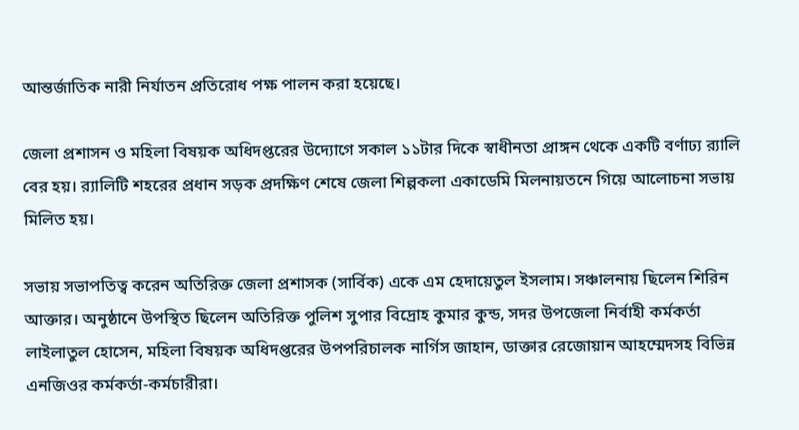আন্তর্জাতিক নারী নির্যাতন প্রতিরোধ পক্ষ পালন করা হয়েছে।

জেলা প্রশাসন ও মহিলা বিষয়ক অধিদপ্তরের উদ্যোগে সকাল ১১টার দিকে স্বাধীনতা প্রাঙ্গন থেকে একটি বর্ণাঢ্য র‌্যালি বের হয়। র‌্যালিটি শহরের প্রধান সড়ক প্রদক্ষিণ শেষে জেলা শিল্পকলা একাডেমি মিলনায়তনে গিয়ে আলোচনা সভায় মিলিত হয়।

সভায় সভাপতিত্ব করেন অতিরিক্ত জেলা প্রশাসক (সার্বিক) একে এম হেদায়েতুল ইসলাম। সঞ্চালনায় ছিলেন শিরিন আক্তার। অনুষ্ঠানে উপস্থিত ছিলেন অতিরিক্ত পুলিশ সুপার বিদ্রোহ কুমার কুন্ড, সদর উপজেলা নির্বাহী কর্মকর্তা লাইলাতুল হোসেন, মহিলা বিষয়ক অধিদপ্তরের উপপরিচালক নার্গিস জাহান, ডাক্তার রেজোয়ান আহম্মেদসহ বিভিন্ন এনজিওর কর্মকর্তা-কর্মচারীরা।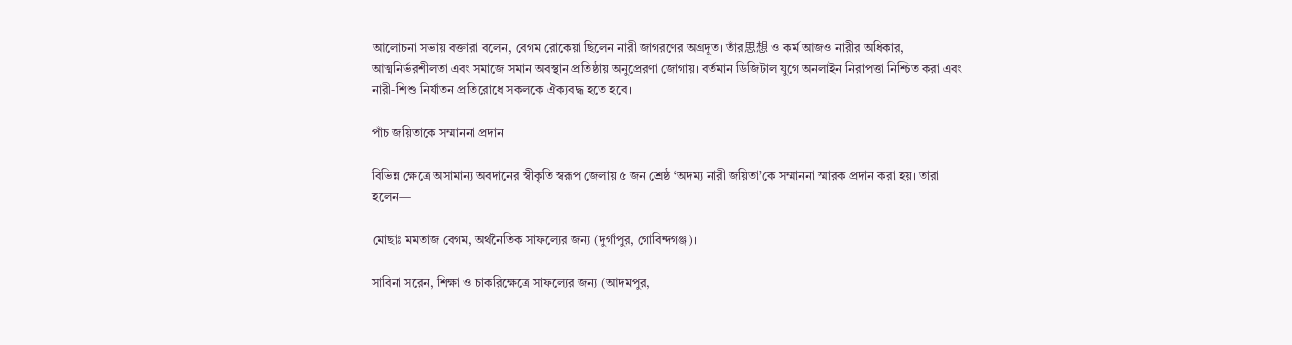আলোচনা সভায় বক্তারা বলেন, বেগম রোকেয়া ছিলেন নারী জাগরণের অগ্রদূত। তাঁর思想 ও কর্ম আজও নারীর অধিকার, আত্মনির্ভরশীলতা এবং সমাজে সমান অবস্থান প্রতিষ্ঠায় অনুপ্রেরণা জোগায়। বর্তমান ডিজিটাল যুগে অনলাইন নিরাপত্তা নিশ্চিত করা এবং নারী-শিশু নির্যাতন প্রতিরোধে সকলকে ঐক্যবদ্ধ হতে হবে।

পাঁচ জয়িতাকে সম্মাননা প্রদান

বিভিন্ন ক্ষেত্রে অসামান্য অবদানের স্বীকৃতি স্বরূপ জেলায় ৫ জন শ্রেষ্ঠ ‘অদম্য নারী জয়িতা’কে সম্মাননা স্মারক প্রদান করা হয়। তারা হলেন—

মোছাঃ মমতাজ বেগম, অর্থনৈতিক সাফল্যের জন্য (দুর্গাপুর, গোবিন্দগঞ্জ)।

সাবিনা সরেন, শিক্ষা ও চাকরিক্ষেত্রে সাফল্যের জন্য (আদমপুর,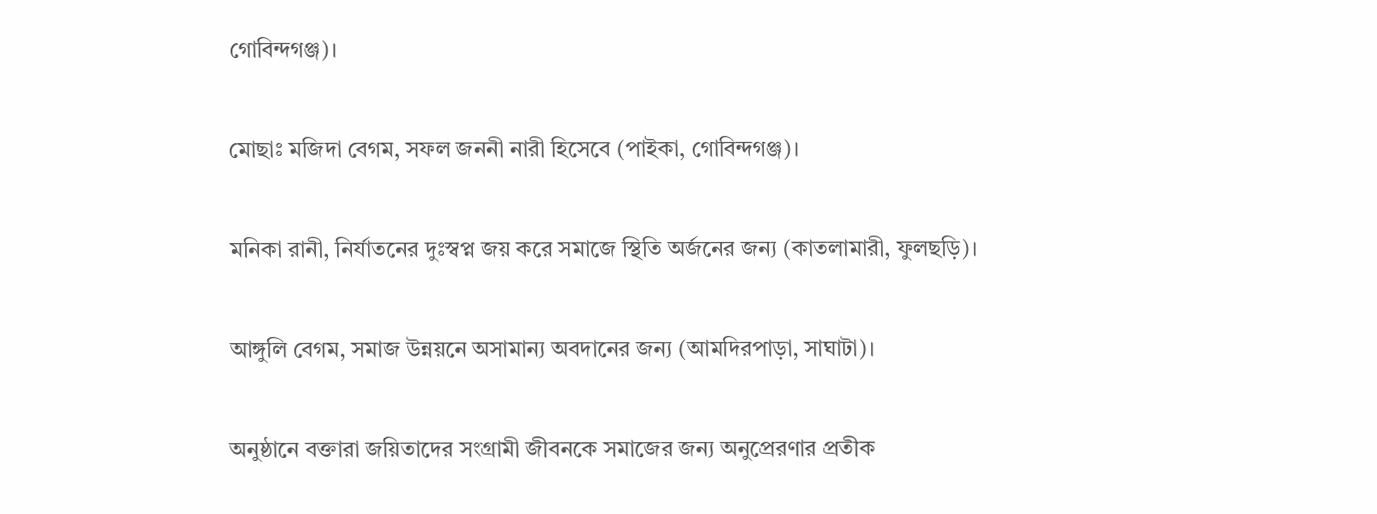গোবিন্দগঞ্জ)।

মোছাঃ মজিদা বেগম, সফল জননী নারী হিসেবে (পাইকা, গোবিন্দগঞ্জ)।

মনিকা রানী, নির্যাতনের দুঃস্বপ্ন জয় করে সমাজে স্থিতি অর্জনের জন্য (কাতলামারী, ফুলছড়ি)।

আঙ্গুলি বেগম, সমাজ উন্নয়নে অসামান্য অবদানের জন্য (আমদিরপাড়া, সাঘাটা)।

অনুষ্ঠানে বক্তারা জয়িতাদের সংগ্রামী জীবনকে সমাজের জন্য অনুপ্রেরণার প্রতীক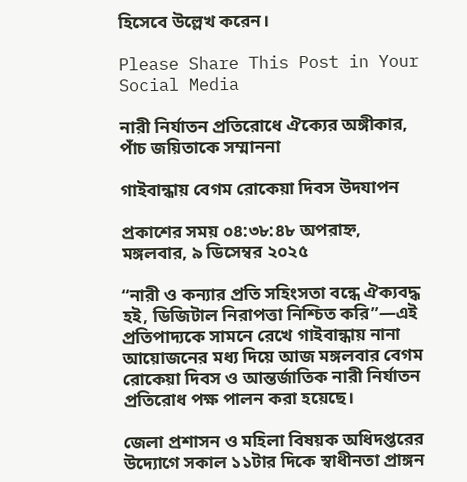হিসেবে উল্লেখ করেন।

Please Share This Post in Your Social Media

নারী নির্যাতন প্রতিরোধে ঐক্যের অঙ্গীকার, পাঁচ জয়িতাকে সম্মাননা

গাইবান্ধায় বেগম রোকেয়া দিবস উদযাপন

প্রকাশের সময় ০৪:৩৮:৪৮ অপরাহ্ন, মঙ্গলবার, ৯ ডিসেম্বর ২০২৫

“নারী ও কন্যার প্রতি সহিংসতা বন্ধে ঐক্যবদ্ধ হই, ডিজিটাল নিরাপত্তা নিশ্চিত করি”—এই প্রতিপাদ্যকে সামনে রেখে গাইবান্ধায় নানা আয়োজনের মধ্য দিয়ে আজ মঙ্গলবার বেগম রোকেয়া দিবস ও আন্তর্জাতিক নারী নির্যাতন প্রতিরোধ পক্ষ পালন করা হয়েছে।

জেলা প্রশাসন ও মহিলা বিষয়ক অধিদপ্তরের উদ্যোগে সকাল ১১টার দিকে স্বাধীনতা প্রাঙ্গন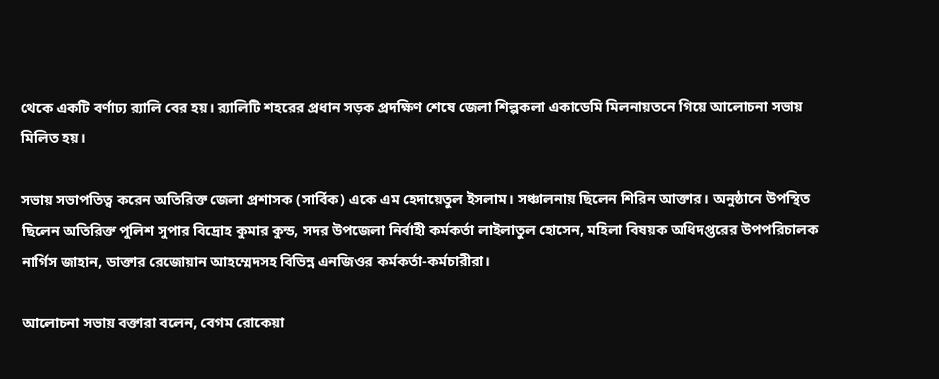থেকে একটি বর্ণাঢ্য র‌্যালি বের হয়। র‌্যালিটি শহরের প্রধান সড়ক প্রদক্ষিণ শেষে জেলা শিল্পকলা একাডেমি মিলনায়তনে গিয়ে আলোচনা সভায় মিলিত হয়।

সভায় সভাপতিত্ব করেন অতিরিক্ত জেলা প্রশাসক (সার্বিক) একে এম হেদায়েতুল ইসলাম। সঞ্চালনায় ছিলেন শিরিন আক্তার। অনুষ্ঠানে উপস্থিত ছিলেন অতিরিক্ত পুলিশ সুপার বিদ্রোহ কুমার কুন্ড, সদর উপজেলা নির্বাহী কর্মকর্তা লাইলাতুল হোসেন, মহিলা বিষয়ক অধিদপ্তরের উপপরিচালক নার্গিস জাহান, ডাক্তার রেজোয়ান আহম্মেদসহ বিভিন্ন এনজিওর কর্মকর্তা-কর্মচারীরা।

আলোচনা সভায় বক্তারা বলেন, বেগম রোকেয়া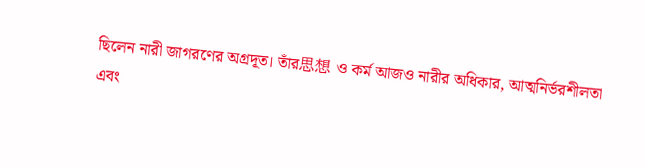ছিলেন নারী জাগরণের অগ্রদূত। তাঁর思想 ও কর্ম আজও নারীর অধিকার, আত্মনির্ভরশীলতা এবং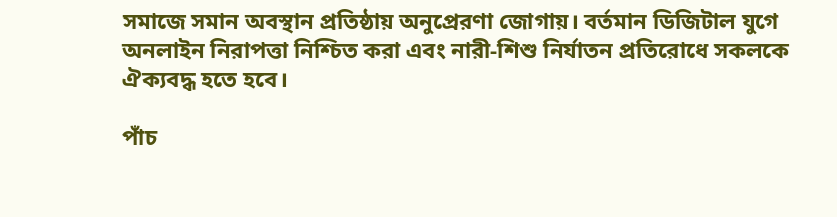সমাজে সমান অবস্থান প্রতিষ্ঠায় অনুপ্রেরণা জোগায়। বর্তমান ডিজিটাল যুগে অনলাইন নিরাপত্তা নিশ্চিত করা এবং নারী-শিশু নির্যাতন প্রতিরোধে সকলকে ঐক্যবদ্ধ হতে হবে।

পাঁচ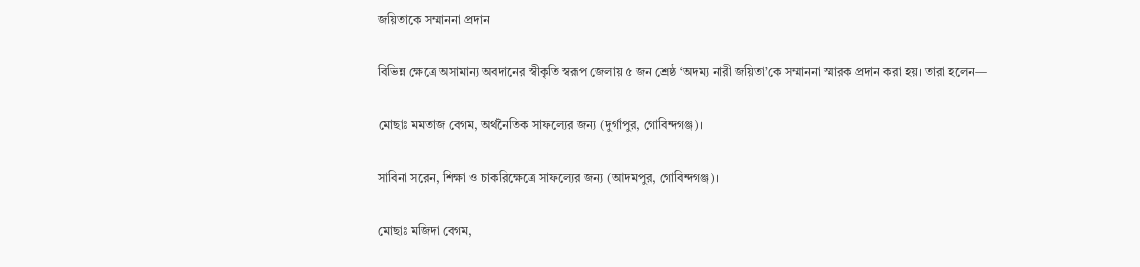জয়িতাকে সম্মাননা প্রদান

বিভিন্ন ক্ষেত্রে অসামান্য অবদানের স্বীকৃতি স্বরূপ জেলায় ৫ জন শ্রেষ্ঠ ‘অদম্য নারী জয়িতা’কে সম্মাননা স্মারক প্রদান করা হয়। তারা হলেন—

মোছাঃ মমতাজ বেগম, অর্থনৈতিক সাফল্যের জন্য (দুর্গাপুর, গোবিন্দগঞ্জ)।

সাবিনা সরেন, শিক্ষা ও চাকরিক্ষেত্রে সাফল্যের জন্য (আদমপুর, গোবিন্দগঞ্জ)।

মোছাঃ মজিদা বেগম,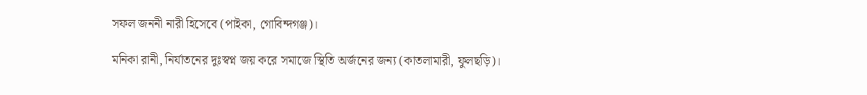সফল জননী নারী হিসেবে (পাইকা, গোবিন্দগঞ্জ)।

মনিকা রানী, নির্যাতনের দুঃস্বপ্ন জয় করে সমাজে স্থিতি অর্জনের জন্য (কাতলামারী, ফুলছড়ি)।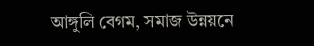আঙ্গুলি বেগম, সমাজ উন্নয়নে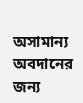অসামান্য অবদানের জন্য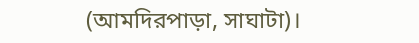(আমদিরপাড়া, সাঘাটা)।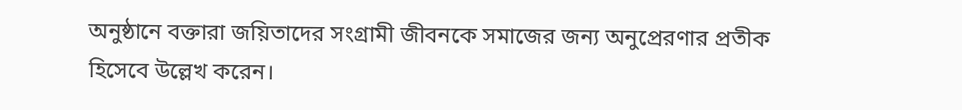অনুষ্ঠানে বক্তারা জয়িতাদের সংগ্রামী জীবনকে সমাজের জন্য অনুপ্রেরণার প্রতীক হিসেবে উল্লেখ করেন।